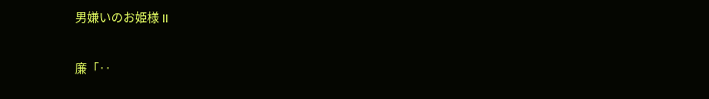男嫌いのお姫様 II

廉「‥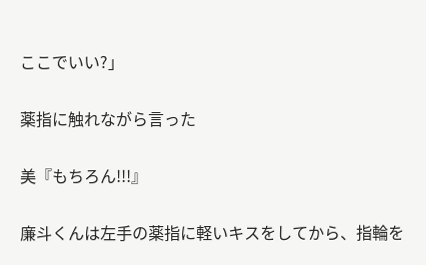ここでいい?」

薬指に触れながら言った

美『もちろん!!!』

廉斗くんは左手の薬指に軽いキスをしてから、指輪を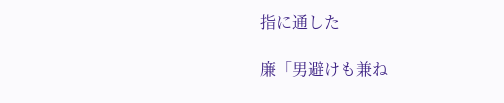指に通した

廉「男避けも兼ね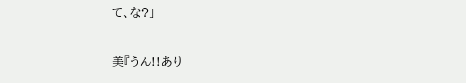て、な?」

美『うん!!あり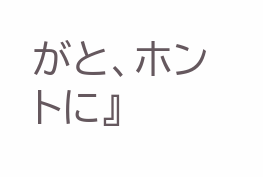がと、ホントに』